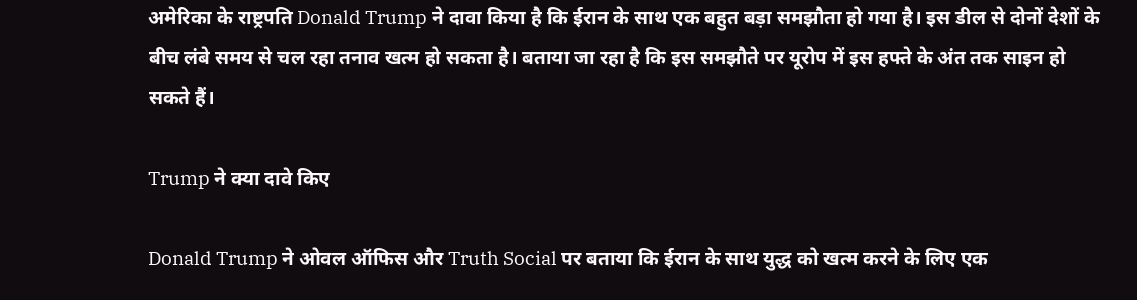अमेरिका के राष्ट्रपति Donald Trump ने दावा किया है कि ईरान के साथ एक बहुत बड़ा समझौता हो गया है। इस डील से दोनों देशों के बीच लंबे समय से चल रहा तनाव खत्म हो सकता है। बताया जा रहा है कि इस समझौते पर यूरोप में इस हफ्ते के अंत तक साइन हो सकते हैं।

Trump ने क्या दावे किए

Donald Trump ने ओवल ऑफिस और Truth Social पर बताया कि ईरान के साथ युद्ध को खत्म करने के लिए एक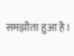समझौता हुआ है।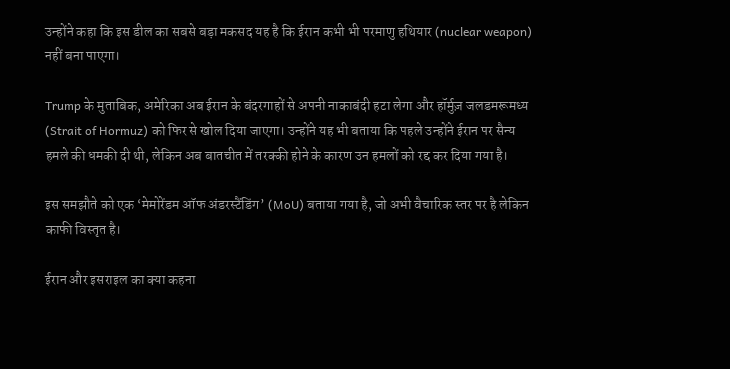उन्होंने कहा कि इस डील का सबसे बड़ा मकसद यह है कि ईरान कभी भी परमाणु हथियार (nuclear weapon) नहीं बना पाएगा।

Trump के मुताबिक, अमेरिका अब ईरान के बंदरगाहों से अपनी नाकाबंदी हटा लेगा और हॉर्मुज़ जलडमरूमध्य (Strait of Hormuz) को फिर से खोल दिया जाएगा। उन्होंने यह भी बताया कि पहले उन्होंने ईरान पर सैन्य हमले की धमकी दी थी, लेकिन अब बातचीत में तरक्की होने के कारण उन हमलों को रद्द कर दिया गया है।

इस समझौते को एक ‘मेमोरेंडम ऑफ अंडरस्टैंडिंग’ (MoU) बताया गया है, जो अभी वैचारिक स्तर पर है लेकिन काफी विस्तृत है।

ईरान और इसराइल का क्या कहना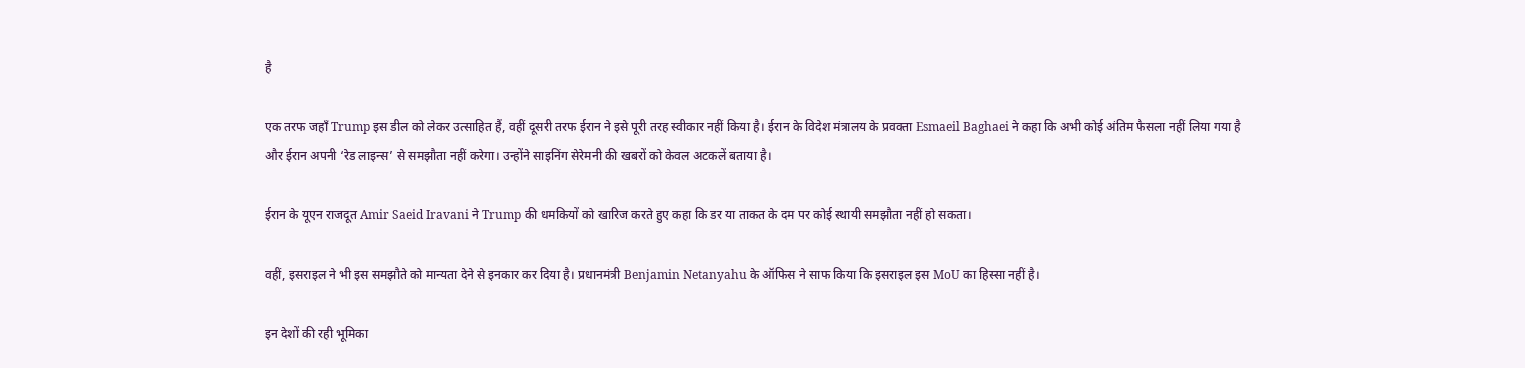है

एक तरफ जहाँ Trump इस डील को लेकर उत्साहित हैं, वहीं दूसरी तरफ ईरान ने इसे पूरी तरह स्वीकार नहीं किया है। ईरान के विदेश मंत्रालय के प्रवक्ता Esmaeil Baghaei ने कहा कि अभी कोई अंतिम फैसला नहीं लिया गया है और ईरान अपनी ‘रेड लाइन्स’ से समझौता नहीं करेगा। उन्होंने साइनिंग सेरेमनी की खबरों को केवल अटकलें बताया है।

ईरान के यूएन राजदूत Amir Saeid Iravani ने Trump की धमकियों को खारिज करते हुए कहा कि डर या ताकत के दम पर कोई स्थायी समझौता नहीं हो सकता।

वहीं, इसराइल ने भी इस समझौते को मान्यता देने से इनकार कर दिया है। प्रधानमंत्री Benjamin Netanyahu के ऑफिस ने साफ किया कि इसराइल इस MoU का हिस्सा नहीं है।

इन देशों की रही भूमिका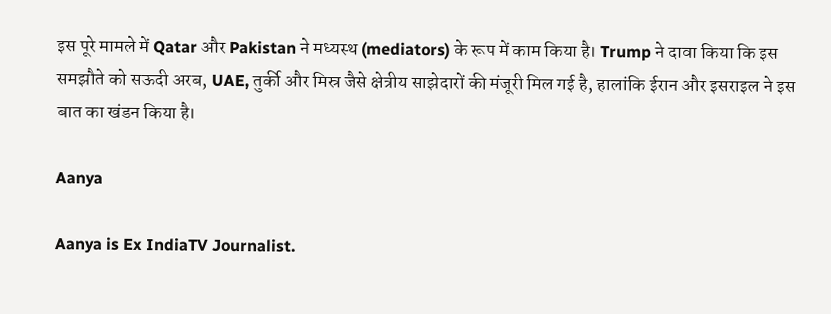इस पूरे मामले में Qatar और Pakistan ने मध्यस्थ (mediators) के रूप में काम किया है। Trump ने दावा किया कि इस समझौते को सऊदी अरब, UAE, तुर्की और मिस्र जैसे क्षेत्रीय साझेदारों की मंजूरी मिल गई है, हालांकि ईरान और इसराइल ने इस बात का खंडन किया है।

Aanya

Aanya is Ex IndiaTV Journalist.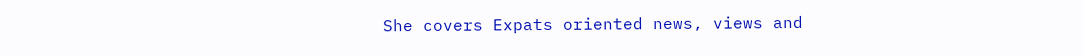She covers Expats oriented news, views and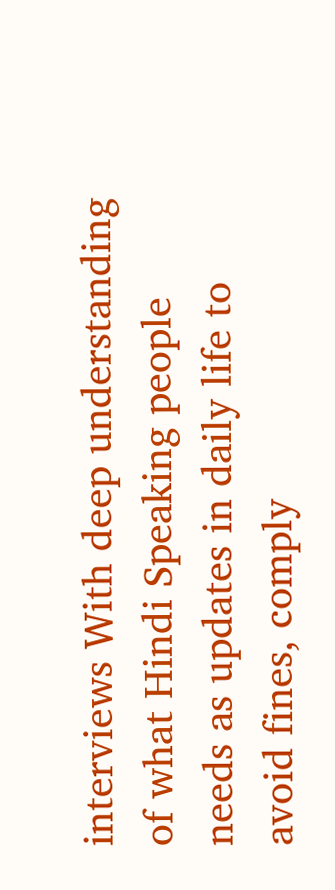interviews With deep understanding of what Hindi Speaking people needs as updates in daily life to avoid fines, comply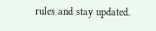rules and stay updated.